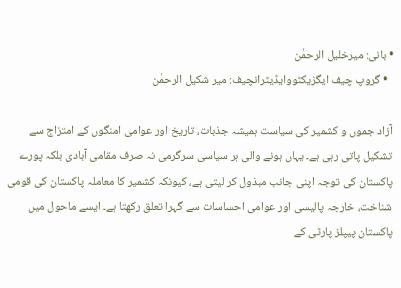• بانی: میرخلیل الرحمٰن
  • گروپ چیف ایگزیکٹووایڈیٹرانچیف: میر شکیل الرحمٰن

آزاد جموں و کشمیر کی سیاست ہمیشہ جذبات، تاریخ اور عوامی امنگوں کے امتزاج سے تشکیل پاتی رہی ہے۔ یہاں ہونے والی ہر سیاسی سرگرمی نہ صرف مقامی آبادی بلکہ پورے پاکستان کی توجہ اپنی جانب مبذول کر لیتی ہے، کیونکہ کشمیر کا معاملہ پاکستان کی قومی شناخت، خارجہ پالیسی اور عوامی احساسات سے گہرا تعلق رکھتا ہے۔ ایسے ماحول میں پاکستان پیپلز پارٹی کے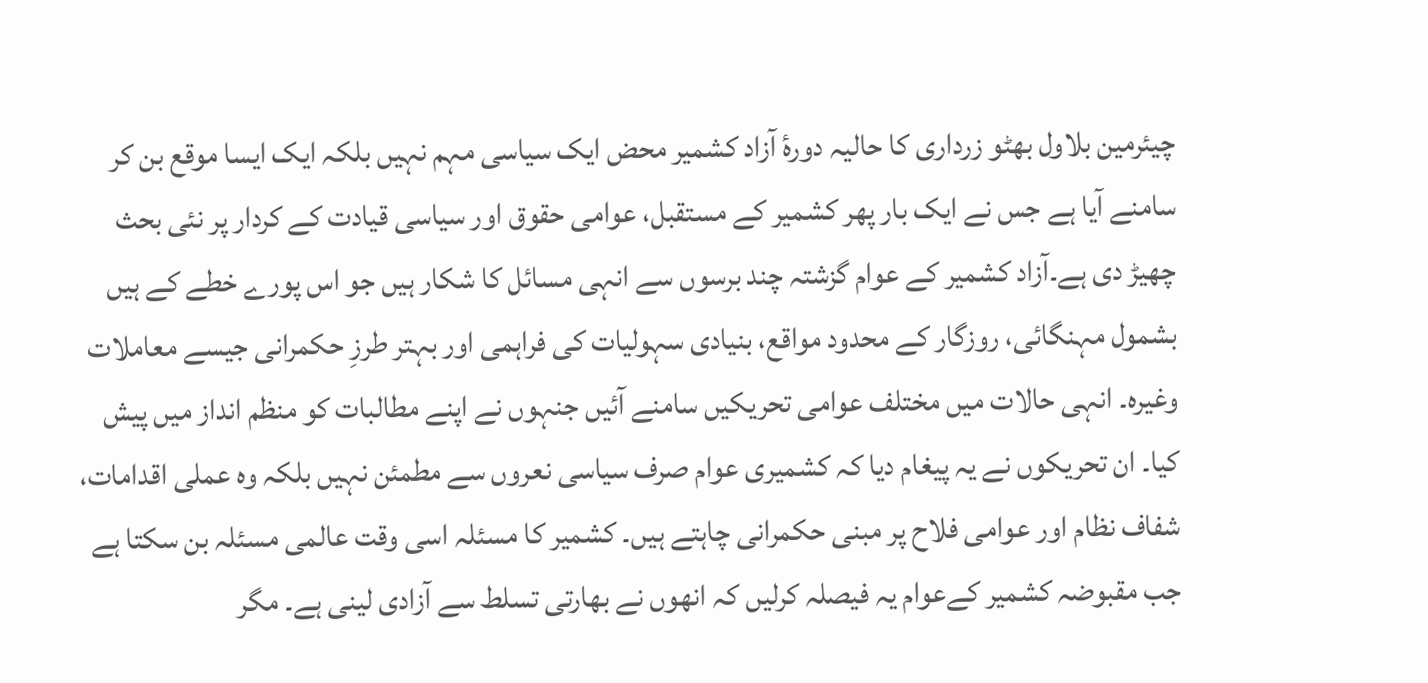چیئرمین بلاول بھٹو زرداری کا حالیہ دورۂ آزاد کشمیر محض ایک سیاسی مہم نہیں بلکہ ایک ایسا موقع بن کر سامنے آیا ہے جس نے ایک بار پھر کشمیر کے مستقبل، عوامی حقوق اور سیاسی قیادت کے کردار پر نئی بحث چھیڑ دی ہے۔آزاد کشمیر کے عوام گزشتہ چند برسوں سے انہی مسائل کا شکار ہیں جو اس پورے خطے کے ہیں بشمول مہنگائی، روزگار کے محدود مواقع، بنیادی سہولیات کی فراہمی اور بہتر طرزِ حکمرانی جیسے معاملات وغیرہ۔ انہی حالات میں مختلف عوامی تحریکیں سامنے آئیں جنہوں نے اپنے مطالبات کو منظم انداز میں پیش کیا۔ ان تحریکوں نے یہ پیغام دیا کہ کشمیری عوام صرف سیاسی نعروں سے مطمئن نہیں بلکہ وہ عملی اقدامات، شفاف نظام اور عوامی فلاح پر مبنی حکمرانی چاہتے ہیں۔ کشمیر کا مسئلہ اسی وقت عالمی مسئلہ بن سکتا ہے جب مقبوضہ کشمیر کےعوام یہ فیصلہ کرلیں کہ انھوں نے بھارتی تسلط سے آزادی لینی ہے۔ مگر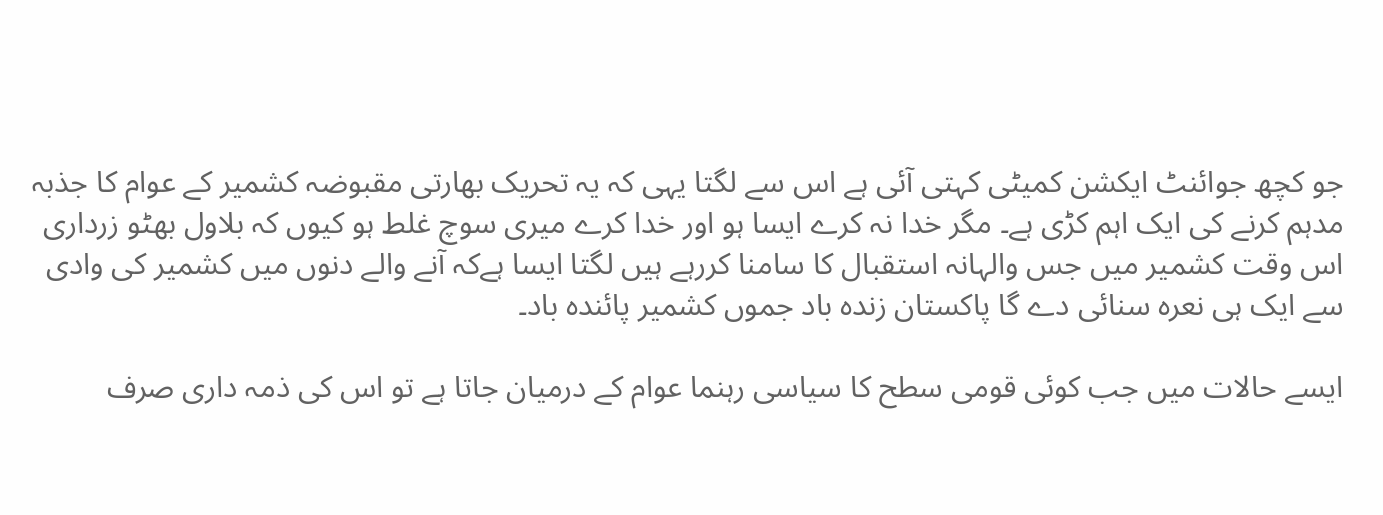جو کچھ جوائنٹ ایکشن کمیٹی کہتی آئی ہے اس سے لگتا یہی کہ یہ تحریک بھارتی مقبوضہ کشمیر کے عوام کا جذبہ مدہم کرنے کی ایک اہم کڑی ہے۔ مگر خدا نہ کرے ایسا ہو اور خدا کرے میری سوچ غلط ہو کیوں کہ بلاول بھٹو زرداری اس وقت کشمیر میں جس والہانہ استقبال کا سامنا کررہے ہیں لگتا ایسا ہےکہ آنے والے دنوں میں کشمیر کی وادی سے ایک ہی نعرہ سنائی دے گا پاکستان زندہ باد جموں کشمیر پائندہ باد۔

ایسے حالات میں جب کوئی قومی سطح کا سیاسی رہنما عوام کے درمیان جاتا ہے تو اس کی ذمہ داری صرف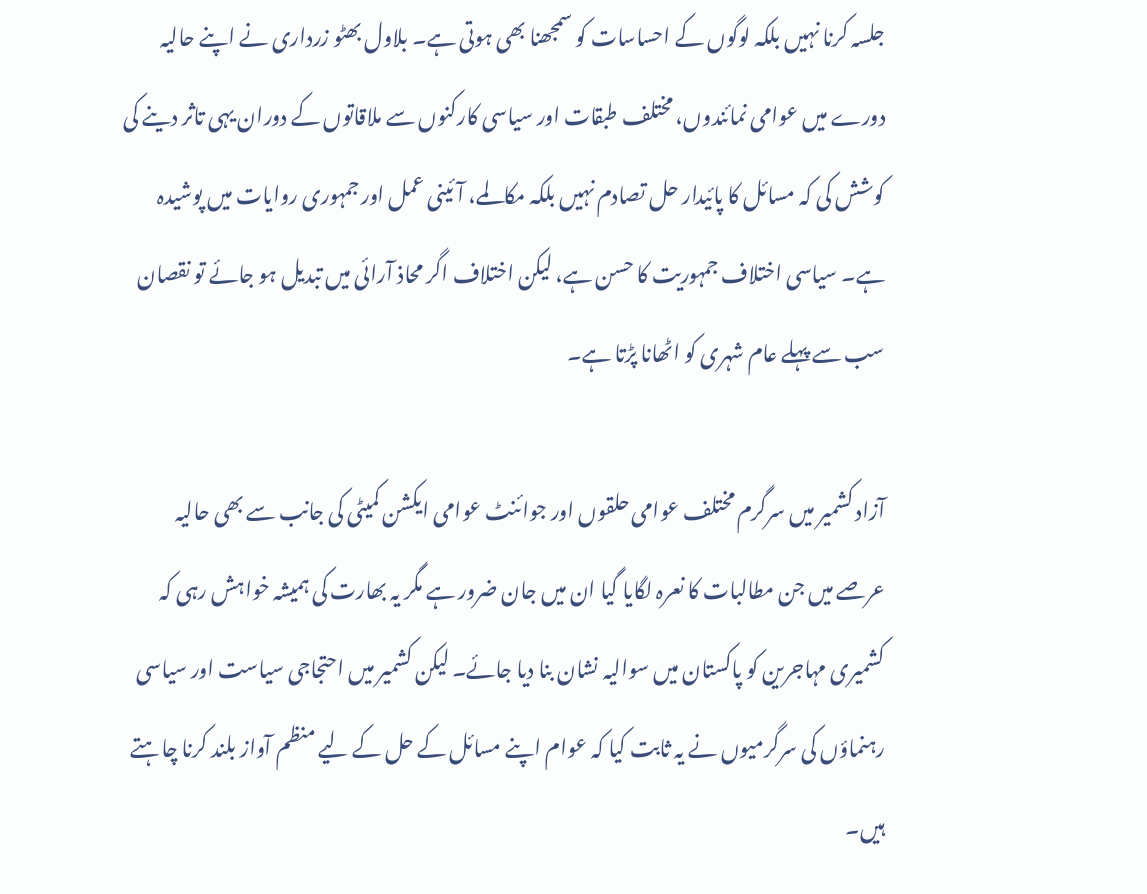جلسہ کرنا نہیں بلکہ لوگوں کے احساسات کو سمجھنا بھی ہوتی ہے۔ بلاول بھٹو زرداری نے اپنے حالیہ دورے میں عوامی نمائندوں، مختلف طبقات اور سیاسی کارکنوں سے ملاقاتوں کے دوران یہی تاثر دینے کی کوشش کی کہ مسائل کا پائیدار حل تصادم نہیں بلکہ مکالمے، آئینی عمل اور جمہوری روایات میں پوشیدہ ہے۔ سیاسی اختلاف جمہوریت کا حسن ہے، لیکن اختلاف اگر محاذ آرائی میں تبدیل ہو جائے تو نقصان سب سے پہلے عام شہری کو اٹھانا پڑتا ہے۔

آزاد کشمیر میں سرگرم مختلف عوامی حلقوں اور جوائنٹ عوامی ایکشن کمیٹی کی جانب سے بھی حالیہ عرصے میں جن مطالبات کا نعرہ لگایا گیا ان میں جان ضرور ہے مگر یہ بھارت کی ہمیشہ خواہش رہی کہ کشمیری مہاجرین کو پاکستان میں سوالیہ نشان بنا دیا جائے۔ لیکن کشمیر میں احتجاجی سیاست اور سیاسی رہنماؤں کی سرگرمیوں نے یہ ثابت کیا کہ عوام اپنے مسائل کے حل کے لیے منظم آواز بلند کرنا چاہتے ہیں۔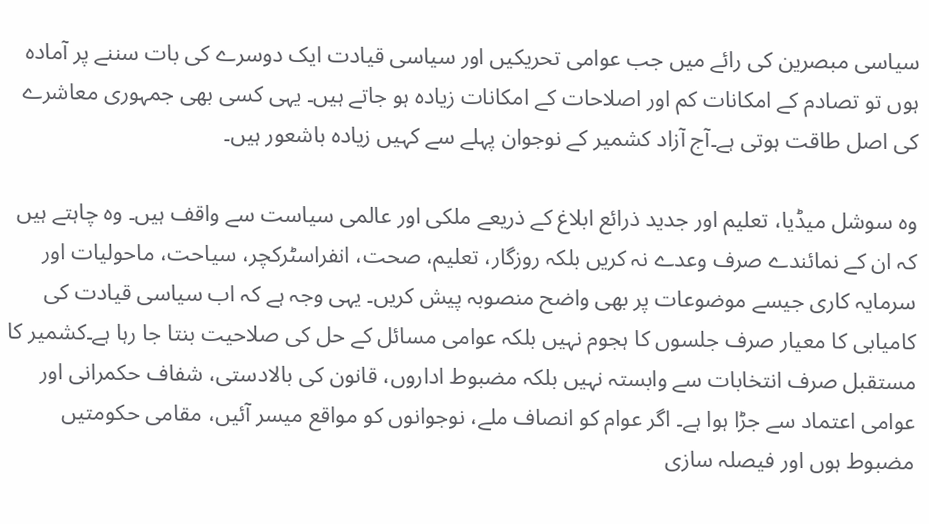سیاسی مبصرین کی رائے میں جب عوامی تحریکیں اور سیاسی قیادت ایک دوسرے کی بات سننے پر آمادہ ہوں تو تصادم کے امکانات کم اور اصلاحات کے امکانات زیادہ ہو جاتے ہیں۔ یہی کسی بھی جمہوری معاشرے کی اصل طاقت ہوتی ہے۔آج آزاد کشمیر کے نوجوان پہلے سے کہیں زیادہ باشعور ہیں۔

وہ سوشل میڈیا، تعلیم اور جدید ذرائع ابلاغ کے ذریعے ملکی اور عالمی سیاست سے واقف ہیں۔ وہ چاہتے ہیں کہ ان کے نمائندے صرف وعدے نہ کریں بلکہ روزگار، تعلیم، صحت، انفراسٹرکچر، سیاحت، ماحولیات اور سرمایہ کاری جیسے موضوعات پر بھی واضح منصوبہ پیش کریں۔ یہی وجہ ہے کہ اب سیاسی قیادت کی کامیابی کا معیار صرف جلسوں کا ہجوم نہیں بلکہ عوامی مسائل کے حل کی صلاحیت بنتا جا رہا ہے۔کشمیر کا مستقبل صرف انتخابات سے وابستہ نہیں بلکہ مضبوط اداروں، قانون کی بالادستی، شفاف حکمرانی اور عوامی اعتماد سے جڑا ہوا ہے۔ اگر عوام کو انصاف ملے، نوجوانوں کو مواقع میسر آئیں، مقامی حکومتیں مضبوط ہوں اور فیصلہ سازی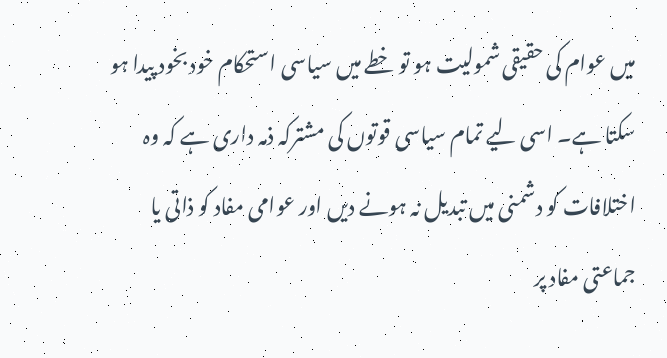میں عوام کی حقیقی شمولیت ہو تو خطے میں سیاسی استحکام خود بخود پیدا ہو سکتا ہے۔ اسی لیے تمام سیاسی قوتوں کی مشترکہ ذمہ داری ہے کہ وہ اختلافات کو دشمنی میں تبدیل نہ ہونے دیں اور عوامی مفاد کو ذاتی یا جماعتی مفاد پر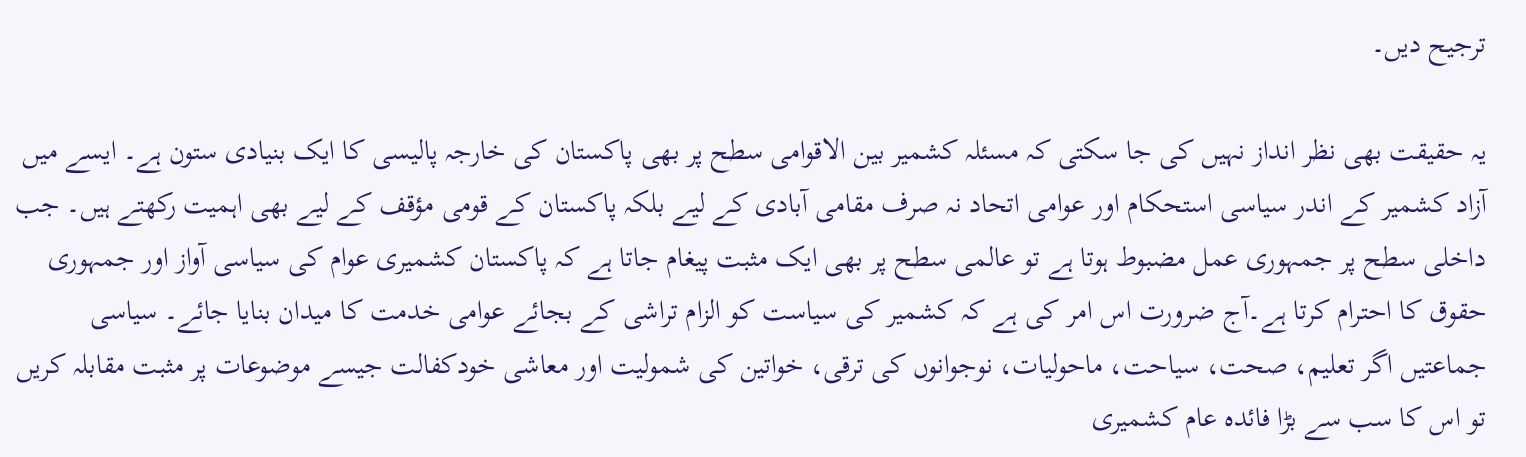ترجیح دیں۔

یہ حقیقت بھی نظر انداز نہیں کی جا سکتی کہ مسئلہ کشمیر بین الاقوامی سطح پر بھی پاکستان کی خارجہ پالیسی کا ایک بنیادی ستون ہے۔ ایسے میں آزاد کشمیر کے اندر سیاسی استحکام اور عوامی اتحاد نہ صرف مقامی آبادی کے لیے بلکہ پاکستان کے قومی مؤقف کے لیے بھی اہمیت رکھتے ہیں۔ جب داخلی سطح پر جمہوری عمل مضبوط ہوتا ہے تو عالمی سطح پر بھی ایک مثبت پیغام جاتا ہے کہ پاکستان کشمیری عوام کی سیاسی آواز اور جمہوری حقوق کا احترام کرتا ہے۔آج ضرورت اس امر کی ہے کہ کشمیر کی سیاست کو الزام تراشی کے بجائے عوامی خدمت کا میدان بنایا جائے۔ سیاسی جماعتیں اگر تعلیم، صحت، سیاحت، ماحولیات، نوجوانوں کی ترقی، خواتین کی شمولیت اور معاشی خودکفالت جیسے موضوعات پر مثبت مقابلہ کریں تو اس کا سب سے بڑا فائدہ عام کشمیری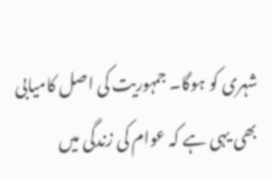شہری کو ہوگا۔ جمہوریت کی اصل کامیابی بھی یہی ہے کہ عوام کی زندگی میں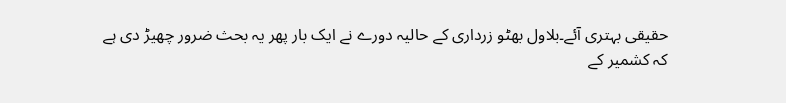حقیقی بہتری آئے۔بلاول بھٹو زرداری کے حالیہ دورے نے ایک بار پھر یہ بحث ضرور چھیڑ دی ہے کہ کشمیر کے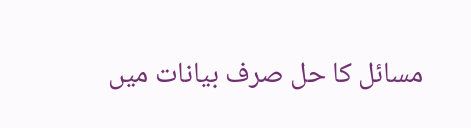مسائل کا حل صرف بیانات میں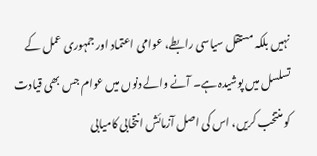نہیں بلکہ مستقل سیاسی رابطے، عوامی اعتماد اور جمہوری عمل کے تسلسل میں پوشیدہ ہے۔ آنے والے دنوں میں عوام جس بھی قیادت کو منتخب کریں، اس کی اصل آزمائش انتخابی کامیابی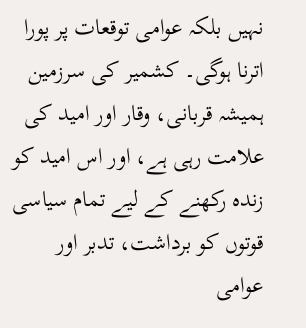نہیں بلکہ عوامی توقعات پر پورا اترنا ہوگی۔ کشمیر کی سرزمین ہمیشہ قربانی، وقار اور امید کی علامت رہی ہے، اور اس امید کو زندہ رکھنے کے لیے تمام سیاسی قوتوں کو برداشت، تدبر اور عوامی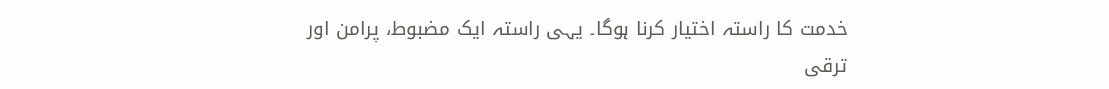خدمت کا راستہ اختیار کرنا ہوگا۔ یہی راستہ ایک مضبوط، پرامن اور ترقی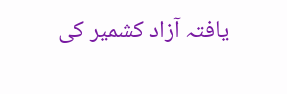یافتہ آزاد کشمیر کی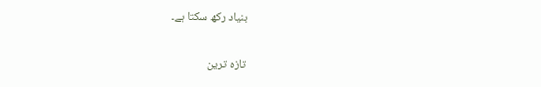بنیاد رکھ سکتا ہے۔

تازہ ترین